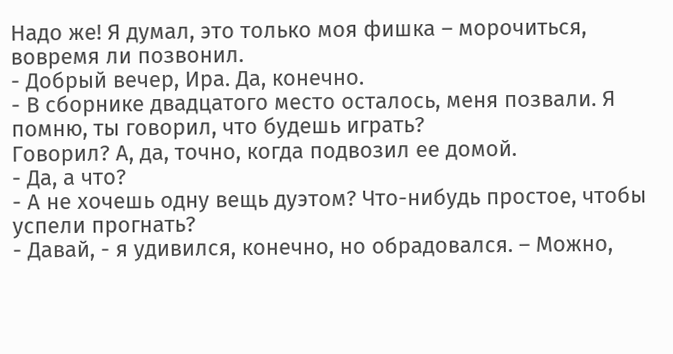Надо же! Я думал, это только моя фишка – морочиться, вовремя ли позвонил.
- Добрый вечер, Ира. Да, конечно.
- В сборнике двадцатого место осталось, меня позвали. Я помню, ты говорил, что будешь играть?
Говорил? А, да, точно, когда подвозил ее домой.
- Да, а что?
- А не хочешь одну вещь дуэтом? Что-нибудь простое, чтобы успели прогнать?
- Давай, - я удивился, конечно, но обрадовался. – Можно,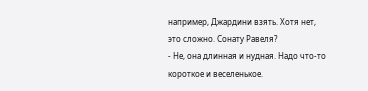например, Джардини взять. Хотя нет, это сложно. Сонату Равеля?
- Не, она длинная и нудная. Надо что-то короткое и веселенькое.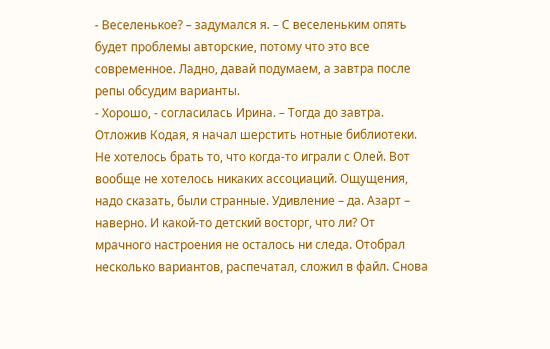- Веселенькое? – задумался я. – С веселеньким опять будет проблемы авторские, потому что это все современное. Ладно, давай подумаем, а завтра после репы обсудим варианты.
- Хорошо, - согласилась Ирина. – Тогда до завтра.
Отложив Кодая, я начал шерстить нотные библиотеки. Не хотелось брать то, что когда-то играли с Олей. Вот вообще не хотелось никаких ассоциаций. Ощущения, надо сказать, были странные. Удивление – да. Азарт – наверно. И какой-то детский восторг, что ли? От мрачного настроения не осталось ни следа. Отобрал несколько вариантов, распечатал, сложил в файл. Снова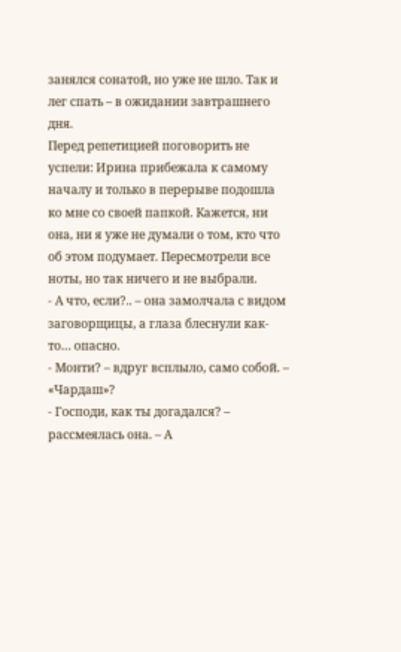занялся сонатой, но уже не шло. Так и лег спать – в ожидании завтрашнего дня.
Перед репетицией поговорить не успели: Ирина прибежала к самому началу и только в перерыве подошла ко мне со своей папкой. Кажется, ни она, ни я уже не думали о том, кто что об этом подумает. Пересмотрели все ноты, но так ничего и не выбрали.
- А что, если?.. – она замолчала с видом заговорщицы, а глаза блеснули как-то… опасно.
- Монти? – вдруг всплыло, само собой. – «Чардаш»?
- Господи, как ты догадался? – рассмеялась она. – А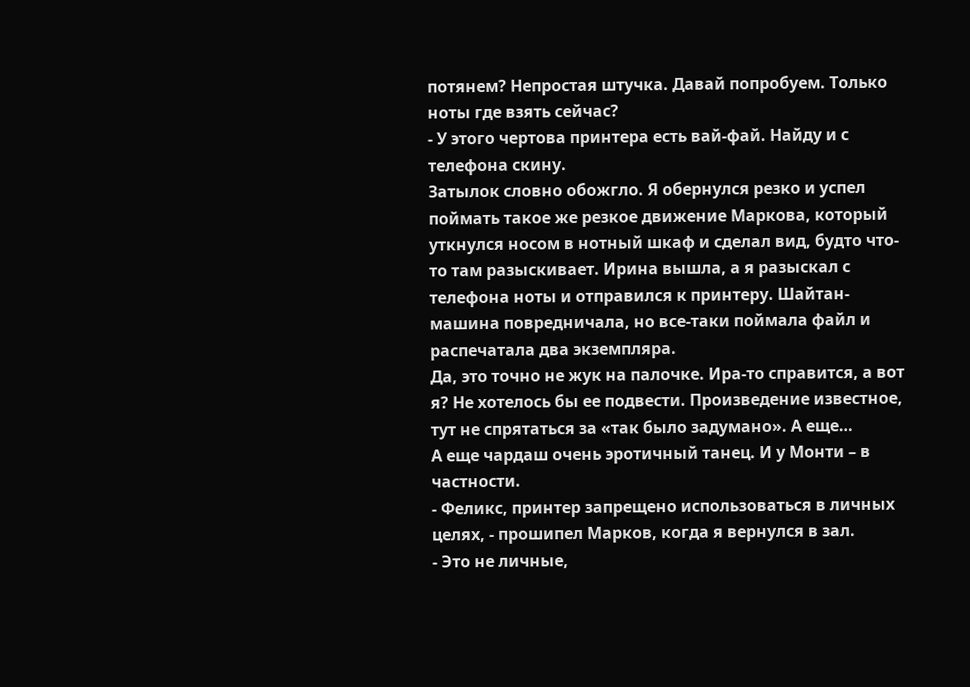потянем? Непростая штучка. Давай попробуем. Только ноты где взять сейчас?
- У этого чертова принтера есть вай-фай. Найду и с телефона скину.
Затылок словно обожгло. Я обернулся резко и успел поймать такое же резкое движение Маркова, который уткнулся носом в нотный шкаф и сделал вид, будто что-то там разыскивает. Ирина вышла, а я разыскал с телефона ноты и отправился к принтеру. Шайтан-машина повредничала, но все-таки поймала файл и распечатала два экземпляра.
Да, это точно не жук на палочке. Ира-то справится, а вот я? Не хотелось бы ее подвести. Произведение известное, тут не спрятаться за «так было задумано». А еще…
А еще чардаш очень эротичный танец. И у Монти – в частности.
- Феликс, принтер запрещено использоваться в личных целях, - прошипел Марков, когда я вернулся в зал.
- Это не личные,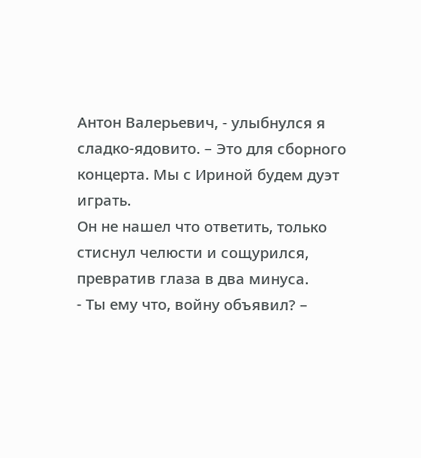Антон Валерьевич, - улыбнулся я сладко-ядовито. – Это для сборного концерта. Мы с Ириной будем дуэт играть.
Он не нашел что ответить, только стиснул челюсти и сощурился, превратив глаза в два минуса.
- Ты ему что, войну объявил? –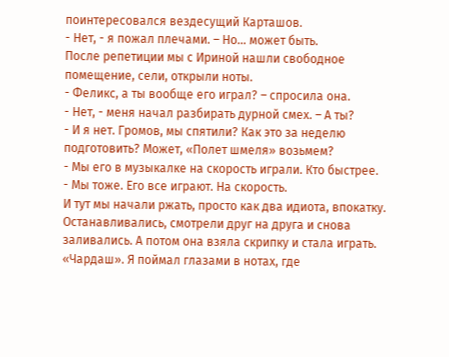поинтересовался вездесущий Карташов.
- Нет, - я пожал плечами. – Но… может быть.
После репетиции мы с Ириной нашли свободное помещение, сели, открыли ноты.
- Феликс, а ты вообще его играл? – спросила она.
- Нет, - меня начал разбирать дурной смех. – А ты?
- И я нет. Громов, мы спятили? Как это за неделю подготовить? Может, «Полет шмеля» возьмем?
- Мы его в музыкалке на скорость играли. Кто быстрее.
- Мы тоже. Его все играют. На скорость.
И тут мы начали ржать, просто как два идиота, впокатку. Останавливались, смотрели друг на друга и снова заливались. А потом она взяла скрипку и стала играть. «Чардаш». Я поймал глазами в нотах, где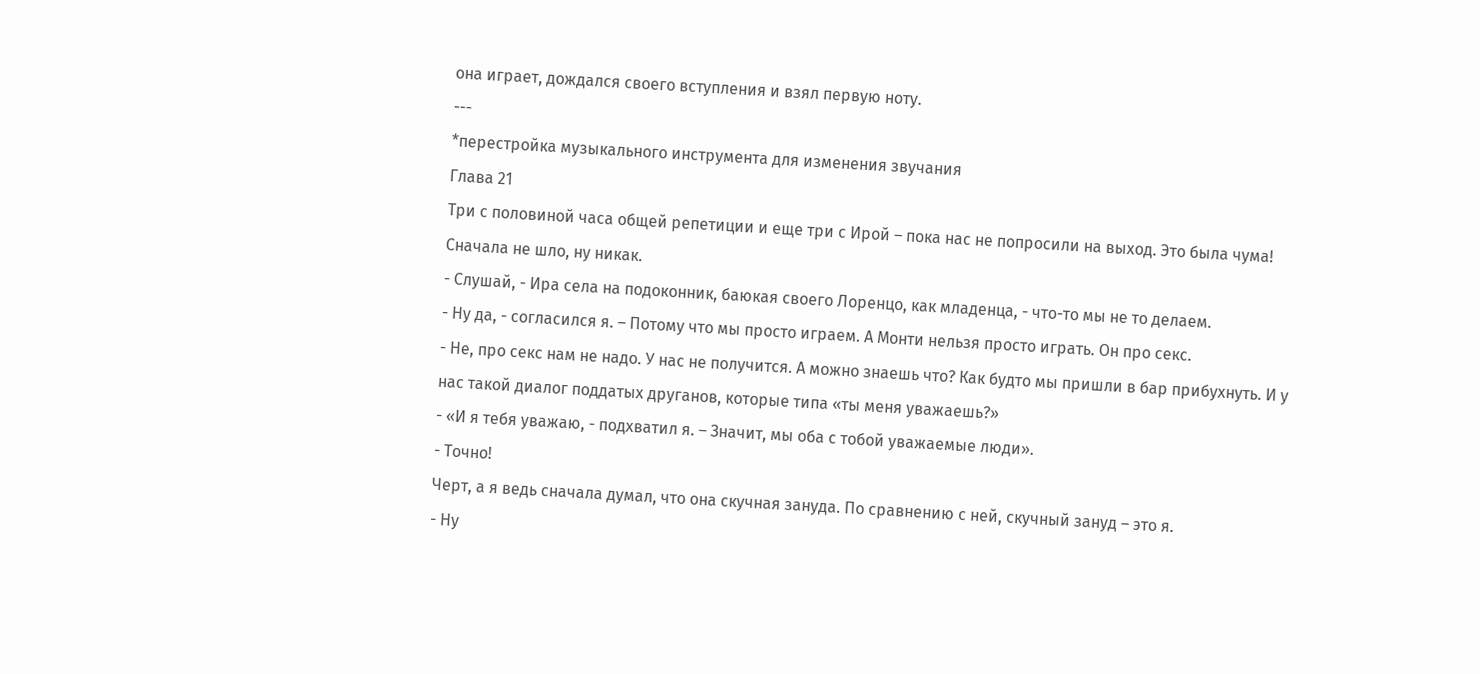она играет, дождался своего вступления и взял первую ноту.
---
*перестройка музыкального инструмента для изменения звучания
Глава 21
Три с половиной часа общей репетиции и еще три с Ирой – пока нас не попросили на выход. Это была чума!
Сначала не шло, ну никак.
- Слушай, - Ира села на подоконник, баюкая своего Лоренцо, как младенца, - что-то мы не то делаем.
- Ну да, - согласился я. – Потому что мы просто играем. А Монти нельзя просто играть. Он про секс.
- Не, про секс нам не надо. У нас не получится. А можно знаешь что? Как будто мы пришли в бар прибухнуть. И у нас такой диалог поддатых друганов, которые типа «ты меня уважаешь?»
- «И я тебя уважаю, - подхватил я. – Значит, мы оба с тобой уважаемые люди».
- Точно!
Черт, а я ведь сначала думал, что она скучная зануда. По сравнению с ней, скучный зануд – это я.
- Ну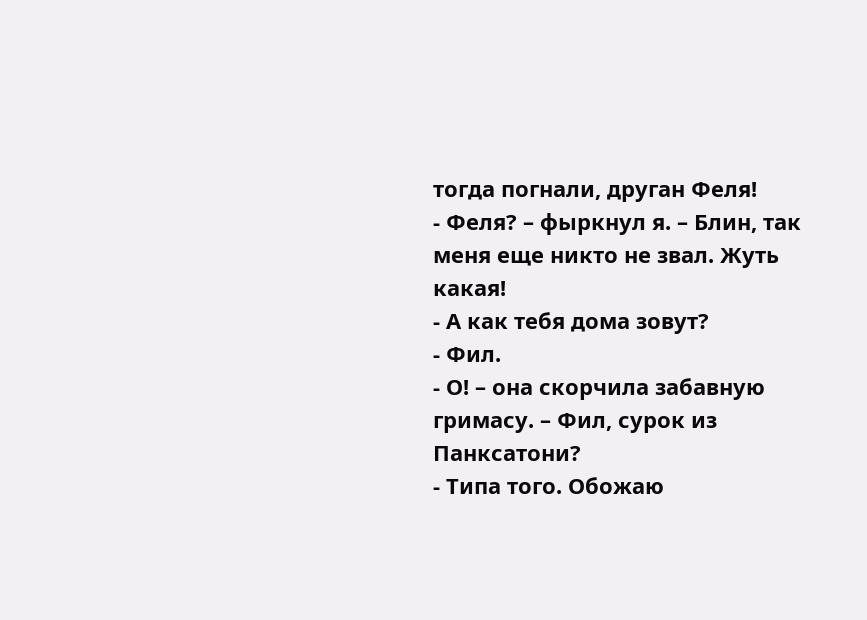тогда погнали, друган Феля!
- Феля? – фыркнул я. – Блин, так меня еще никто не звал. Жуть какая!
- А как тебя дома зовут?
- Фил.
- О! – она скорчила забавную гримасу. – Фил, сурок из Панксатони?
- Типа того. Обожаю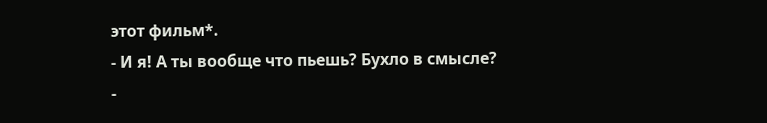этот фильм*.
- И я! А ты вообще что пьешь? Бухло в смысле?
-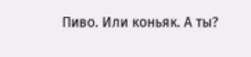Пиво. Или коньяк. А ты?